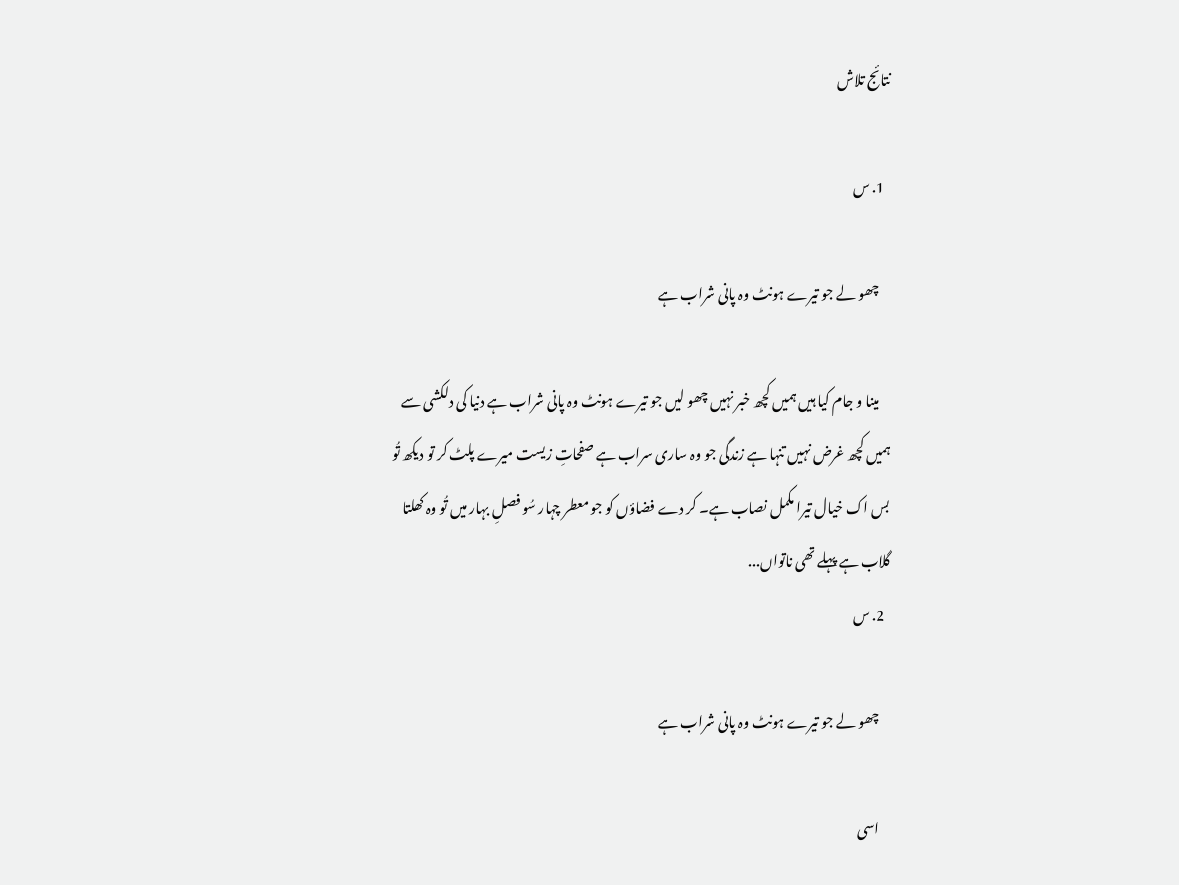نتائج تلاش

  1. س

    چھو لے جو تیرے ہونٹ وہ پانی شراب ہے

    مینا و جام کیا ہیں ہمیں کچھ خبر نہیں چھو لیں جو تیرے ہونٹ وہ پانی شراب ہے دنیا کی دلکشی سے ہمیں کچھ غرض نہیں تنہا ہے زندگی جو وہ ساری سراب ہے صفحاتِ زیست میرے پلٹ کر تو دیکھ تُو بس اک خیال تیرا مکمل نصاب ہے۔ کر دے فضاؤں کو جو معطر چہار سُو فصلِ بہار میں تُو وہ کھلتا گلاب ہے پہلے تھی ناتواں...
  2. س

    چھو لے جو تیرے ہونٹ وہ پانی شراب ہے

    اسی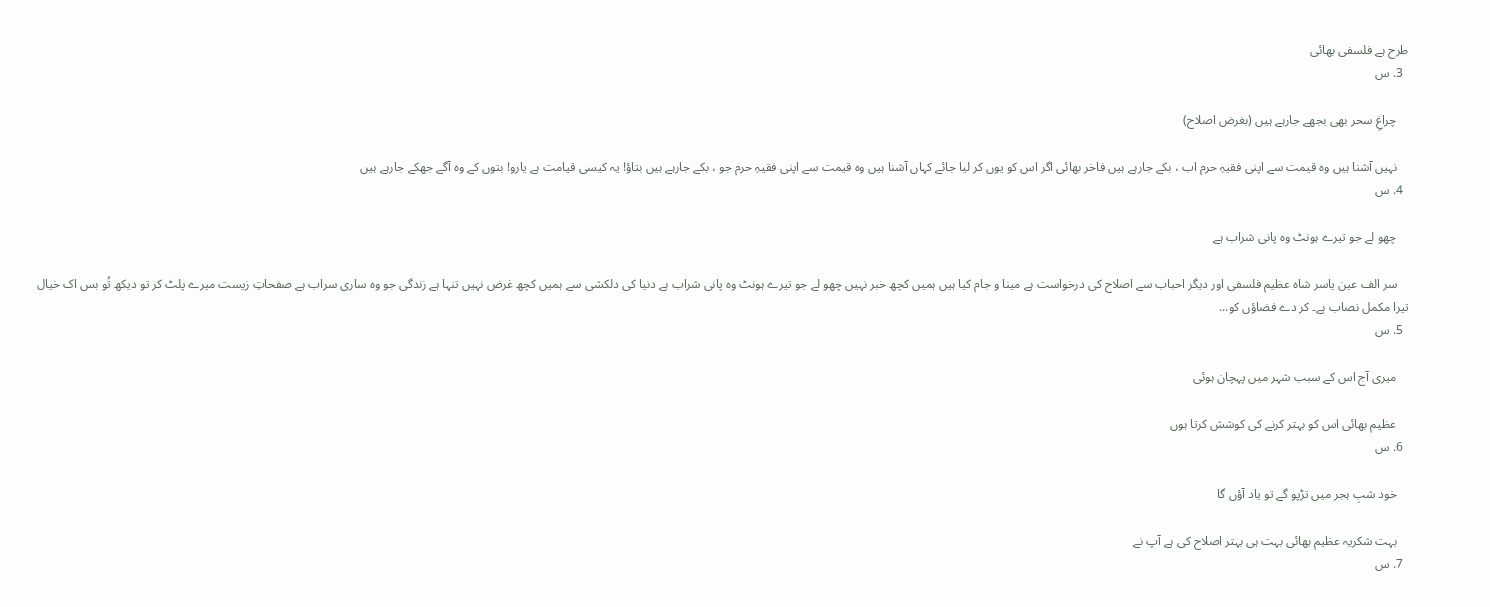طرح ہے فلسفی بھائی
  3. س

    چراغِ سحر بھی بجھے جارہے ہیں (بغرض اصلاح)

    نہیں آشنا ہیں وہ قیمت سے اپنی فقیہِ حرم اب ، بکے جارہے ہیں فاخر بھائی اگر اس کو یوں کر لیا جائے کہاں آشنا ہیں وہ قیمت سے اپنی فقیہِ حرم جو ، بکے جارہے ہیں بتاؤ! یہ کیسی قیامت ہے یارو! بتوں کے وہ آگے جھکے جارہے ہیں
  4. س

    چھو لے جو تیرے ہونٹ وہ پانی شراب ہے

    سر الف عین یاسر شاہ عظیم فلسفی اور دیگر احباب سے اصلاح کی درخواست ہے مینا و جام کیا ہیں ہمیں کچھ خبر نہیں چھو لے جو تیرے ہونٹ وہ پانی شراب ہے دنیا کی دلکشی سے ہمیں کچھ غرض نہیں تنہا ہے زندگی جو وہ ساری سراب ہے صفحاتِ زیست میرے پلٹ کر تو دیکھ تُو بس اک خیال تیرا مکمل نصاب ہے۔ کر دے فضاؤں کو...
  5. س

    میری آج اس کے سبب شہر میں پہچان ہوئی

    عظیم بھائی اس کو بہتر کرنے کی کوشش کرتا ہوں
  6. س

    خود شبِ ہجر میں تڑپو گے تو یاد آؤں گا

    بہت شکریہ عظیم بھائی بہت ہی بہتر اصلاح کی ہے آپ نے
  7. س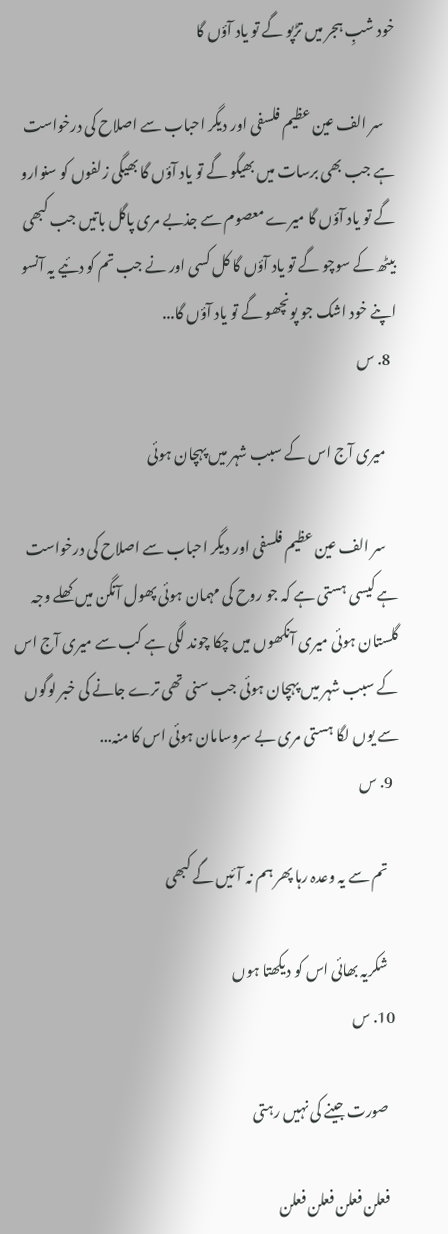خود شبِ ہجر میں تڑپو گے تو یاد آؤں گا

    سر الف عین عظیم فلسفی اور دیگر احباب سے اصلاح کی درخواست ہے جب بھی برسات میں بھیگو گے تو یاد آؤں گا بھیگی زلفوں کو سنوارو گے تو یاد آؤں گا میرے معصوم سے جذبے مری پاگل باتیں جب کبھی بیٹھ کے سوچو گے تو یاد آؤں گا کل کسی اور نے جب تم کو دئیے یہ آنسو اپنے خود اشک جو پونچھو گے تو یاد آؤں گا...
  8. س

    میری آج اس کے سبب شہر میں پہچان ہوئی

    سر الف عین عظیم فلسفی اور دیگر احباب سے اصلاح کی درخواست ہے کیسی ہستی ہے کہ جو روح کی مہمان ہوئی پھول آنگن میں کھلے وجہ گلستان ہوئی میری آنکھوں میں چکا چوند لگی ہے کب سے میری آج اس کے سبب شہر میں پہچان ہوئی جب سنی تھی ترے جانے کی خبر لوگوں سے یوں لگا ہستی مری بے سروسامان ہوئی اس کا منہ...
  9. س

    تم سے یہ وعدہ رہا پھر ہم نہ آئیں گے کبھی

    شکریہ بھائی اس کو دیکھتا ہوں
  10. س

    صورت جینے کی نہیں رہتی

    فعلن فعلن فعلن فعلن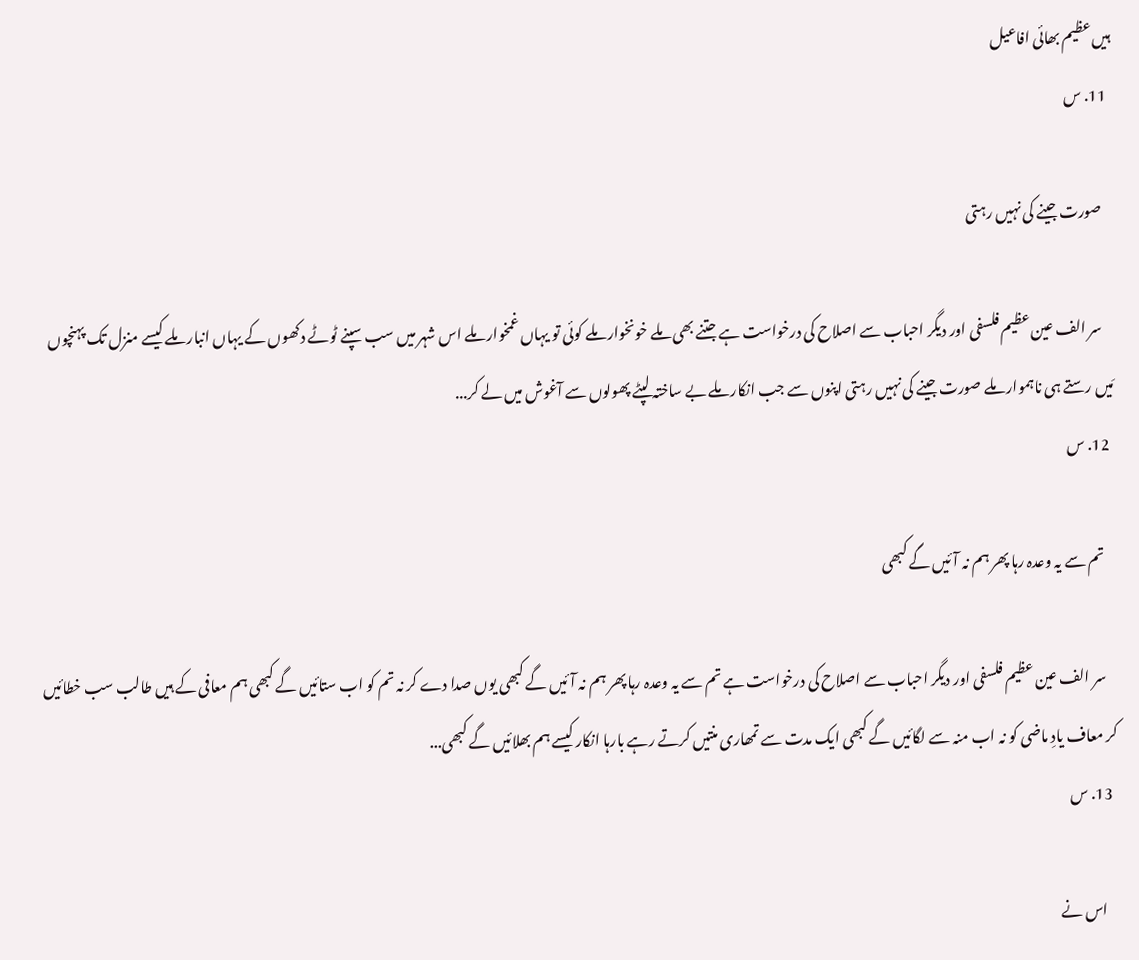ہیں عظیم بھائی افاعیل
  11. س

    صورت جینے کی نہیں رہتی

    سر الف عین عظیم فلسفی اور دیگر احباب سے اصلاح کی درخواست ہے جتنے بھی ملے خونخوار ملے کوئی تو یہاں غمخوار ملے اس شہر میں سب سپنے ٹوٹے دکھوں کے یہاں انبار ملے کیسے منزل تک پہنچوں مَیں رستے ہی ناہموار ملے صورت جینے کی نہیں رہتی اپنوں سے جب انکار ملے بے ساختہ لپٹے پھولوں سے آغوش میں لے کر...
  12. س

    تم سے یہ وعدہ رہا پھر ہم نہ آئیں گے کبھی

    سر الف عین عظیم فلسفی اور دیگر احباب سے اصلاح کی درخواست ہے تم سے یہ وعدہ رہا پھر ہم نہ آئیں گے کبھی یوں صدا دے کر نہ تم کو اب ستائیں گے کبھی ہم معافی کے ہیں طالب سب خطائیں کر معاف یادِ ماضی کو نہ اب منہ سے لگائیں گے کبھی ایک مدت سے تمھاری منتیں کرتے رہے بارہا انکار کیسے ہم بھلائیں گے کبھی...
  13. س

    اس نے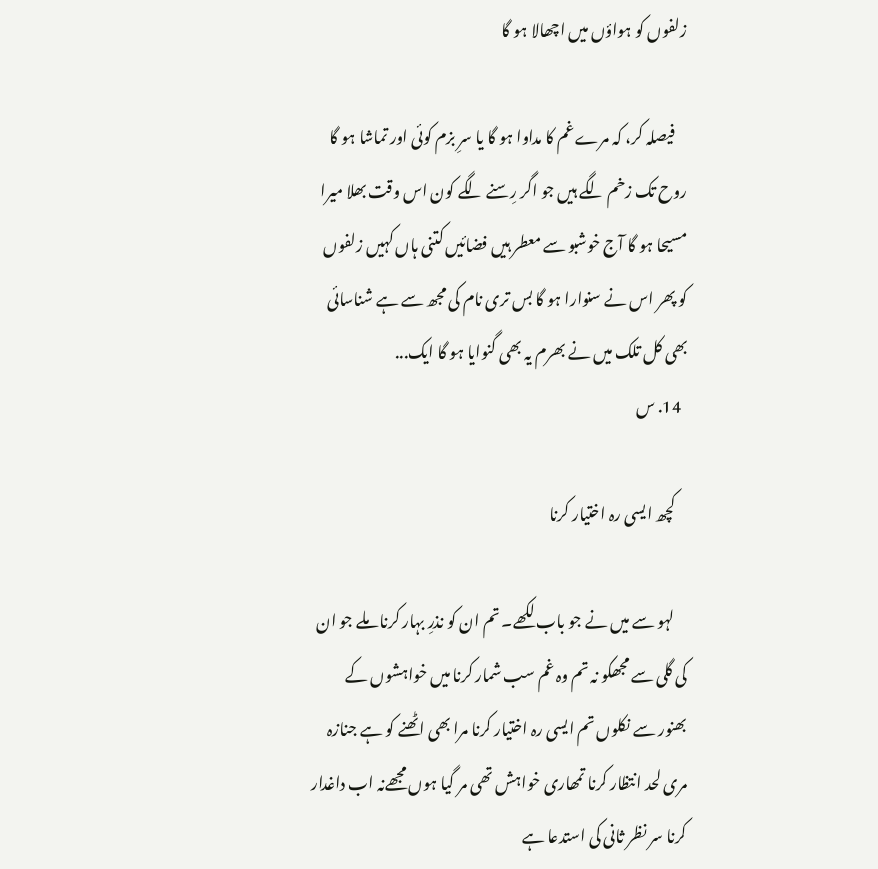زلفوں کو ہواؤں میں اچھالا ہو گا

    فیصلہ کر، کہ مرے غم کا مداوا ہو گا یا سرِ بزم کوئی اور تماشا ہو گا روح تک زخم لگے ہیں جو اگر رِسنے لگے کون اس وقت بھلا میرا مسیحا ہو گا آج خوشبو سے معطر ہیں فضائیں کتنی ہاں کہیں زلفوں کو پھر اس نے سنوارا ہو گا بس تری نام کی مجھ سے ہے شناسائی بھی کل تلک میں نے بھرم یہ بھی گنوایا ہو گا ایک...
  14. س

    کچھ ایسی رہ اختیار کرنا

    لہو سے میں نے جو باب لکھے۔ تم ان کو نذرِ بہار کرنا ملے جو ان کی گلی سے مجھکو نہ تم وہ غم سب شمار کرنا میں خواہشوں کے بھنور سے نکلوں تم ایسی رہ اختیار کرنا مرا بھی اٹھنے کو ہے جنازہ مری لحد انتظار کرنا تمھاری خواہش تھی مر گیا ہوں مجھےنہ اب داغدار کرنا سر نظر ثانی کی استدعا ہے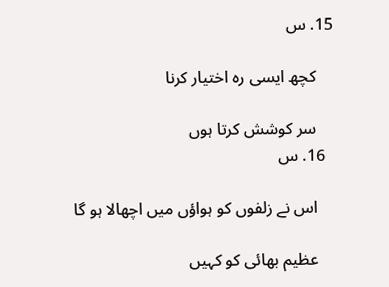15. س

    کچھ ایسی رہ اختیار کرنا

    سر کوشش کرتا ہوں
  16. س

    اس نے زلفوں کو ہواؤں میں اچھالا ہو گا

    عظیم بھائی کو کہیں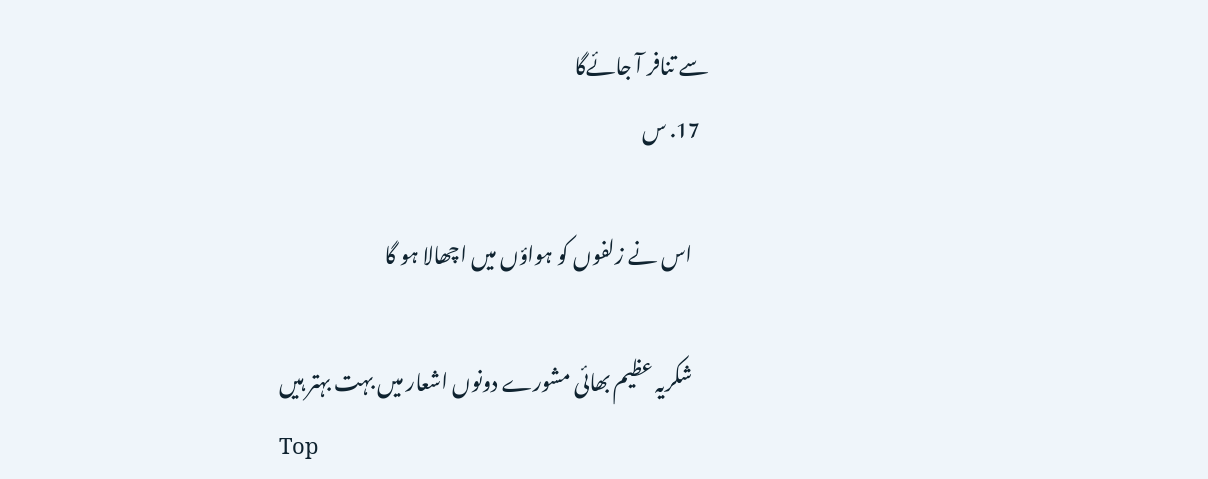سے تنافر آ جائےگا
  17. س

    اس نے زلفوں کو ہواؤں میں اچھالا ہو گا

    شکریہ عظیم بھائی مشورے دونوں اشعار میں بہت بہتر ہیں
Top